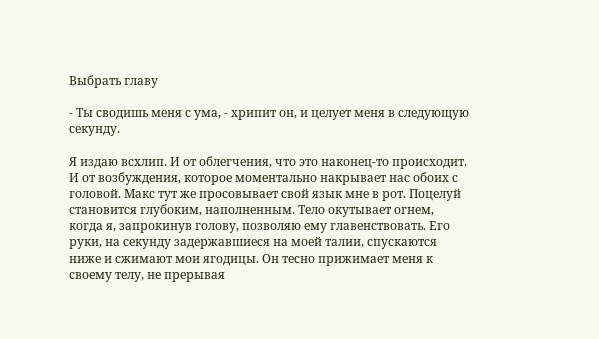Выбрать главу

- Ты сводишь меня с ума, - хрипит он, и целует меня в следующую секунду.

Я издаю всхлип. И от облегчения, что это наконец-то происходит. И от возбуждения, которое моментально накрывает нас обоих с головой. Макс тут же просовывает свой язык мне в рот. Поцелуй становится глубоким, наполненным. Тело окутывает огнем, когда я, запрокинув голову, позволяю ему главенствовать. Его руки, на секунду задержавшиеся на моей талии, спускаются ниже и сжимают мои ягодицы. Он тесно прижимает меня к своему телу, не прерывая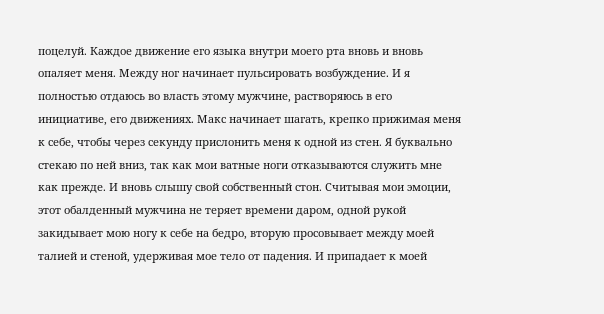поцелуй. Каждое движение его языка внутри моего рта вновь и вновь опаляет меня. Между ног начинает пульсировать возбуждение. И я полностью отдаюсь во власть этому мужчине, растворяюсь в его инициативе, его движениях. Макс начинает шагать, крепко прижимая меня к себе, чтобы через секунду прислонить меня к одной из стен. Я буквально стекаю по ней вниз, так как мои ватные ноги отказываются служить мне как прежде. И вновь слышу свой собственный стон. Считывая мои эмоции, этот обалденный мужчина не теряет времени даром, одной рукой закидывает мою ногу к себе на бедро, вторую просовывает между моей талией и стеной, удерживая мое тело от падения. И припадает к моей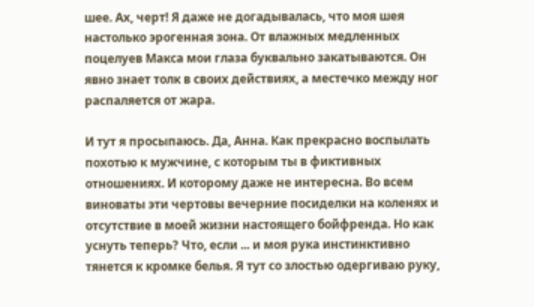шее. Ах, черт! Я даже не догадывалась, что моя шея настолько эрогенная зона. От влажных медленных поцелуев Макса мои глаза буквально закатываются. Он явно знает толк в своих действиях, а местечко между ног распаляется от жара.

И тут я просыпаюсь. Да, Анна. Как прекрасно воспылать похотью к мужчине, с которым ты в фиктивных отношениях. И которому даже не интересна. Во всем виноваты эти чертовы вечерние посиделки на коленях и отсутствие в моей жизни настоящего бойфренда. Но как уснуть теперь? Что, если ... и моя рука инстинктивно тянется к кромке белья. Я тут со злостью одергиваю руку,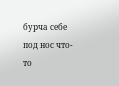бурча себе под нос что-то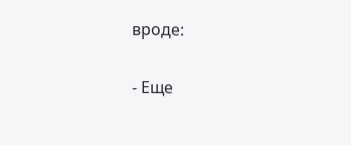вроде:

- Еще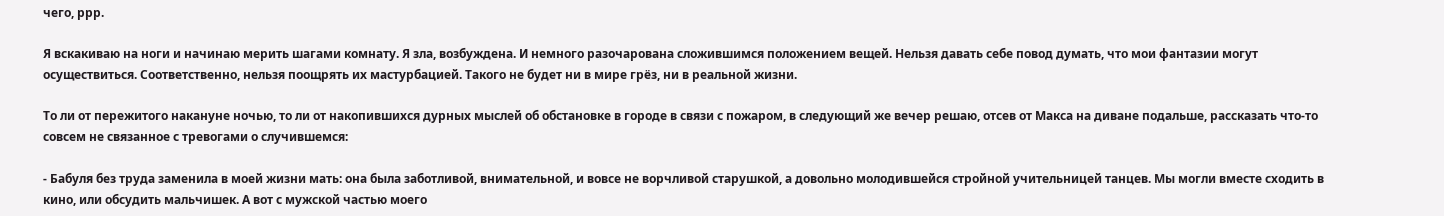чего, ррр.

Я вскакиваю на ноги и начинаю мерить шагами комнату. Я зла, возбуждена. И немного разочарована сложившимся положением вещей. Нельзя давать себе повод думать, что мои фантазии могут осуществиться. Соответственно, нельзя поощрять их мастурбацией. Такого не будет ни в мире грёз, ни в реальной жизни.

То ли от пережитого накануне ночью, то ли от накопившихся дурных мыслей об обстановке в городе в связи с пожаром, в следующий же вечер решаю, отсев от Макса на диване подальше, рассказать что-то совсем не связанное с тревогами о случившемся:

- Бабуля без труда заменила в моей жизни мать: она была заботливой, внимательной, и вовсе не ворчливой старушкой, а довольно молодившейся стройной учительницей танцев. Мы могли вместе сходить в кино, или обсудить мальчишек. А вот с мужской частью моего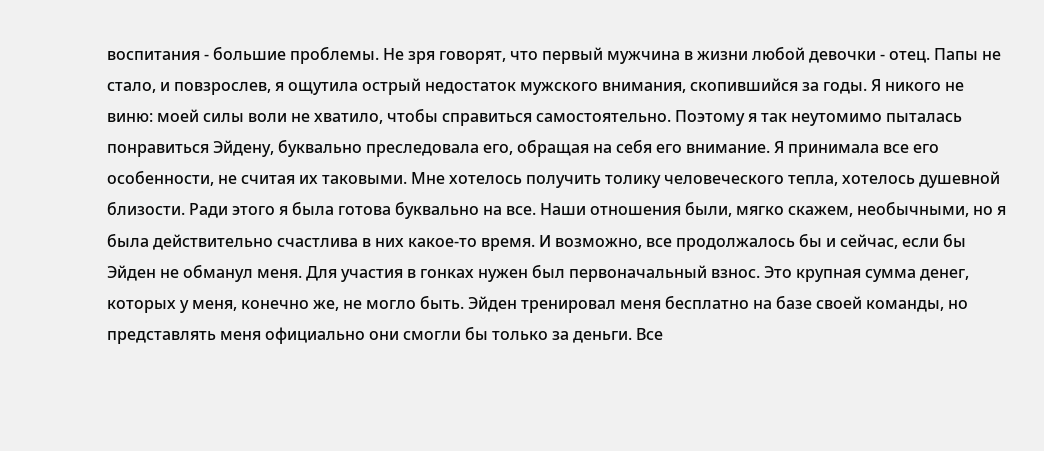воспитания - большие проблемы. Не зря говорят, что первый мужчина в жизни любой девочки - отец. Папы не стало, и повзрослев, я ощутила острый недостаток мужского внимания, скопившийся за годы. Я никого не виню: моей силы воли не хватило, чтобы справиться самостоятельно. Поэтому я так неутомимо пыталась понравиться Эйдену, буквально преследовала его, обращая на себя его внимание. Я принимала все его особенности, не считая их таковыми. Мне хотелось получить толику человеческого тепла, хотелось душевной близости. Ради этого я была готова буквально на все. Наши отношения были, мягко скажем, необычными, но я была действительно счастлива в них какое-то время. И возможно, все продолжалось бы и сейчас, если бы Эйден не обманул меня. Для участия в гонках нужен был первоначальный взнос. Это крупная сумма денег, которых у меня, конечно же, не могло быть. Эйден тренировал меня бесплатно на базе своей команды, но представлять меня официально они смогли бы только за деньги. Все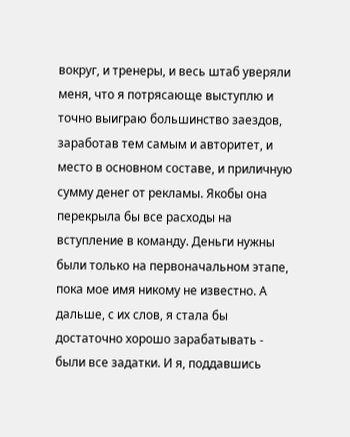вокруг, и тренеры, и весь штаб уверяли меня, что я потрясающе выступлю и точно выиграю большинство заездов, заработав тем самым и авторитет, и место в основном составе, и приличную сумму денег от рекламы. Якобы она перекрыла бы все расходы на вступление в команду. Деньги нужны были только на первоначальном этапе, пока мое имя никому не известно. А дальше, с их слов, я стала бы достаточно хорошо зарабатывать - были все задатки. И я, поддавшись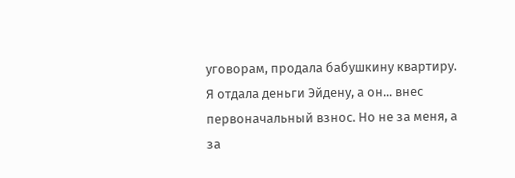уговорам, продала бабушкину квартиру. Я отдала деньги Эйдену, а он... внес первоначальный взнос. Но не за меня, а за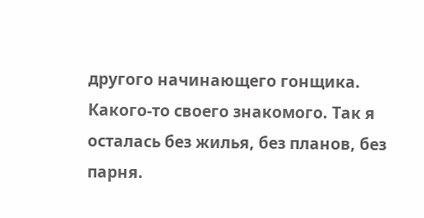другого начинающего гонщика. Какого-то своего знакомого. Так я осталась без жилья, без планов, без парня.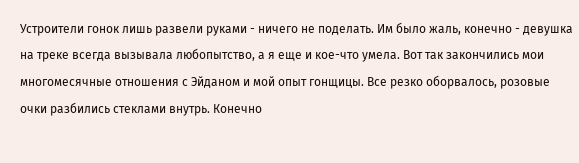Устроители гонок лишь развели руками - ничего не поделать. Им было жаль, конечно - девушка на треке всегда вызывала любопытство, а я еще и кое-что умела. Вот так закончились мои многомесячные отношения с Эйданом и мой опыт гонщицы. Все резко оборвалось, розовые очки разбились стеклами внутрь. Конечно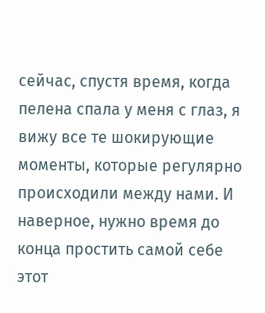сейчас, спустя время, когда пелена спала у меня с глаз, я вижу все те шокирующие моменты, которые регулярно происходили между нами. И наверное, нужно время до конца простить самой себе этот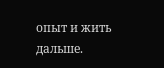опыт и жить дальше.